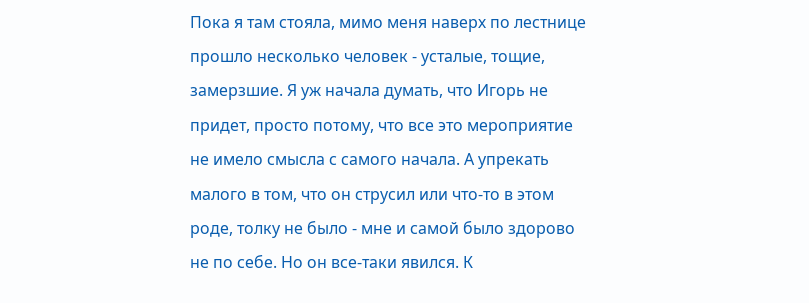Пока я там стояла, мимо меня наверх по лестнице прошло несколько человек - усталые, тощие, замерзшие. Я уж начала думать, что Игорь не придет, просто потому, что все это мероприятие не имело смысла с самого начала. А упрекать малого в том, что он струсил или что-то в этом роде, толку не было - мне и самой было здорово не по себе. Но он все-таки явился. К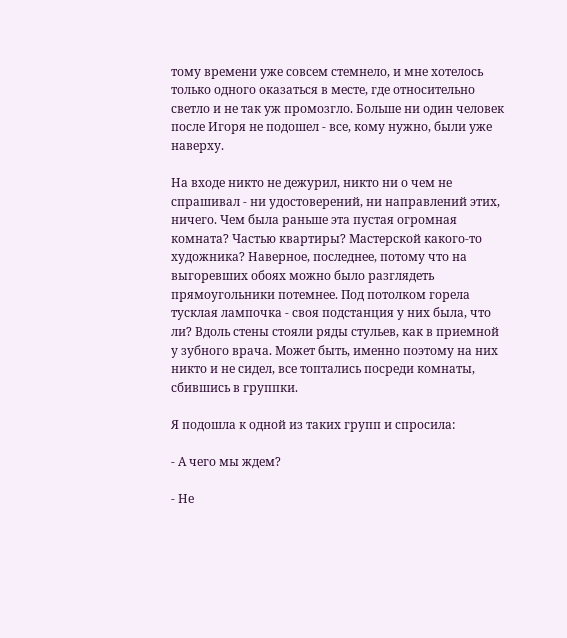тому времени уже совсем стемнело, и мне хотелось только одного оказаться в месте, где относительно светло и не так уж промозгло. Больше ни один человек после Игоря не подошел - все, кому нужно, были уже наверху.

На входе никто не дежурил, никто ни о чем не спрашивал - ни удостоверений, ни направлений этих, ничего. Чем была раньше эта пустая огромная комната? Частью квартиры? Мастерской какого-то художника? Наверное, последнее, потому что на выгоревших обоях можно было разглядеть прямоугольники потемнее. Под потолком горела тусклая лампочка - своя подстанция у них была, что ли? Вдоль стены стояли ряды стульев, как в приемной у зубного врача. Может быть, именно поэтому на них никто и не сидел, все топтались посреди комнаты, сбившись в группки.

Я подошла к одной из таких групп и спросила:

- А чего мы ждем?

- Не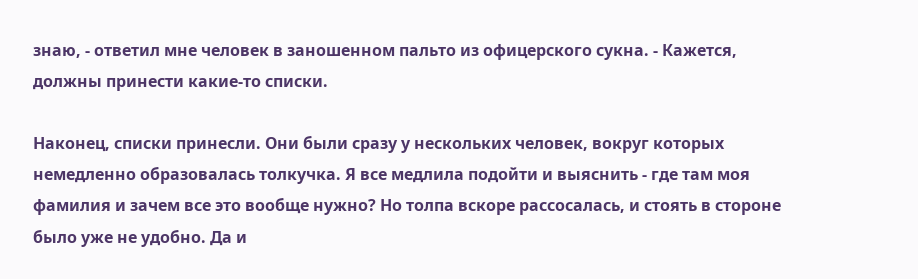знаю, - ответил мне человек в заношенном пальто из офицерского сукна. - Кажется, должны принести какие-то списки.

Наконец, списки принесли. Они были сразу у нескольких человек, вокруг которых немедленно образовалась толкучка. Я все медлила подойти и выяснить - где там моя фамилия и зачем все это вообще нужно? Но толпа вскоре рассосалась, и стоять в стороне было уже не удобно. Да и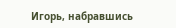Игорь, набравшись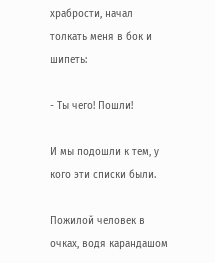храбрости, начал толкать меня в бок и шипеть:

- Ты чего! Пошли!

И мы подошли к тем, у кого эти списки были.

Пожилой человек в очках, водя карандашом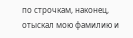по строчкам, наконец, отыскал мою фамилию и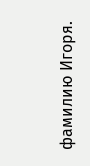фамилию Игоря.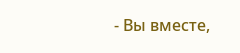- Вы вместе,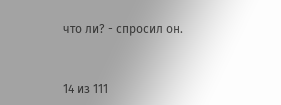что ли? - спросил он.



14 из 111